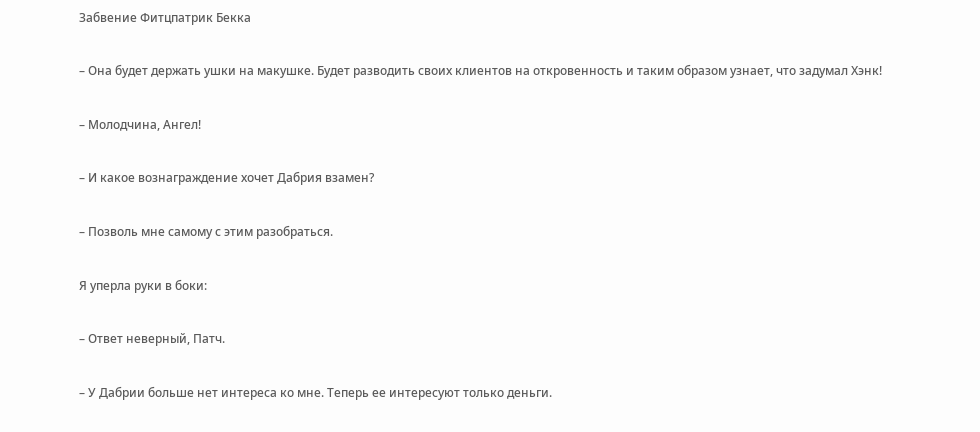Забвение Фитцпатрик Бекка

– Она будет держать ушки на макушке. Будет разводить своих клиентов на откровенность и таким образом узнает, что задумал Хэнк!

– Молодчина, Ангел!

– И какое вознаграждение хочет Дабрия взамен?

– Позволь мне самому с этим разобраться.

Я уперла руки в боки:

– Ответ неверный, Патч.

– У Дабрии больше нет интереса ко мне. Теперь ее интересуют только деньги.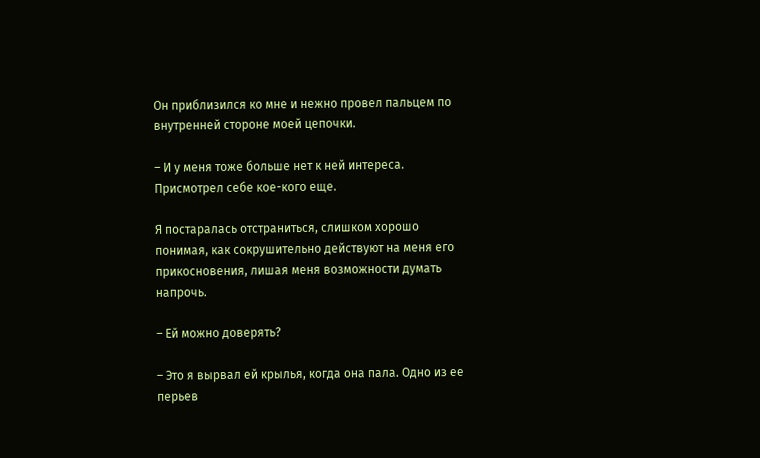Он приблизился ко мне и нежно провел пальцем по внутренней стороне моей цепочки.

– И у меня тоже больше нет к ней интереса. Присмотрел себе кое-кого еще.

Я постаралась отстраниться, слишком хорошо понимая, как сокрушительно действуют на меня его прикосновения, лишая меня возможности думать напрочь.

– Ей можно доверять?

– Это я вырвал ей крылья, когда она пала. Одно из ее перьев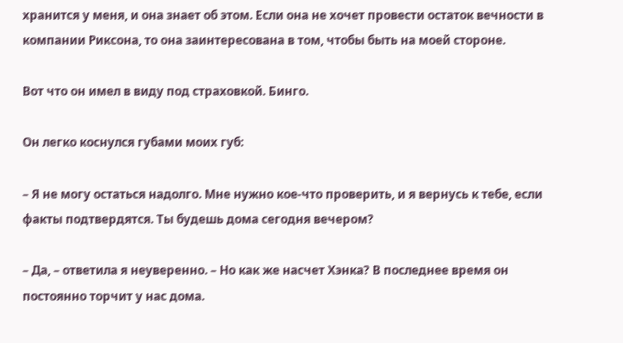хранится у меня, и она знает об этом. Если она не хочет провести остаток вечности в компании Риксона, то она заинтересована в том, чтобы быть на моей стороне.

Вот что он имел в виду под страховкой. Бинго.

Он легко коснулся губами моих губ:

– Я не могу остаться надолго. Мне нужно кое-что проверить, и я вернусь к тебе, если факты подтвердятся. Ты будешь дома сегодня вечером?

– Да, – ответила я неуверенно. – Но как же насчет Хэнка? В последнее время он постоянно торчит у нас дома.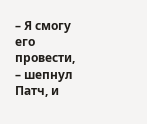– Я смогу его провести, – шепнул Патч, и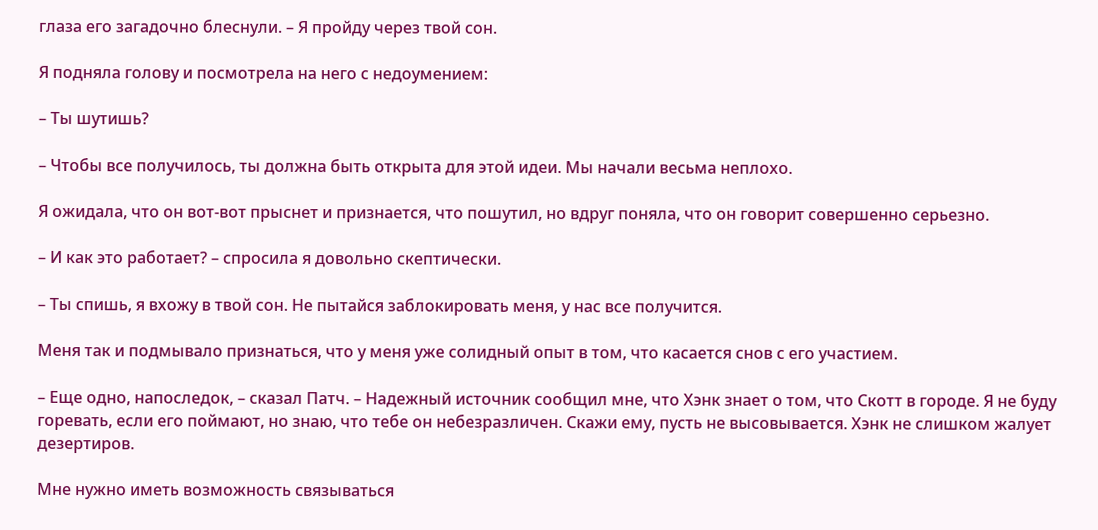глаза его загадочно блеснули. – Я пройду через твой сон.

Я подняла голову и посмотрела на него с недоумением:

– Ты шутишь?

– Чтобы все получилось, ты должна быть открыта для этой идеи. Мы начали весьма неплохо.

Я ожидала, что он вот-вот прыснет и признается, что пошутил, но вдруг поняла, что он говорит совершенно серьезно.

– И как это работает? – спросила я довольно скептически.

– Ты спишь, я вхожу в твой сон. Не пытайся заблокировать меня, у нас все получится.

Меня так и подмывало признаться, что у меня уже солидный опыт в том, что касается снов с его участием.

– Еще одно, напоследок, – сказал Патч. – Надежный источник сообщил мне, что Хэнк знает о том, что Скотт в городе. Я не буду горевать, если его поймают, но знаю, что тебе он небезразличен. Скажи ему, пусть не высовывается. Хэнк не слишком жалует дезертиров.

Мне нужно иметь возможность связываться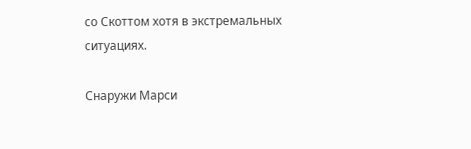со Скоттом хотя в экстремальных ситуациях.

Снаружи Марси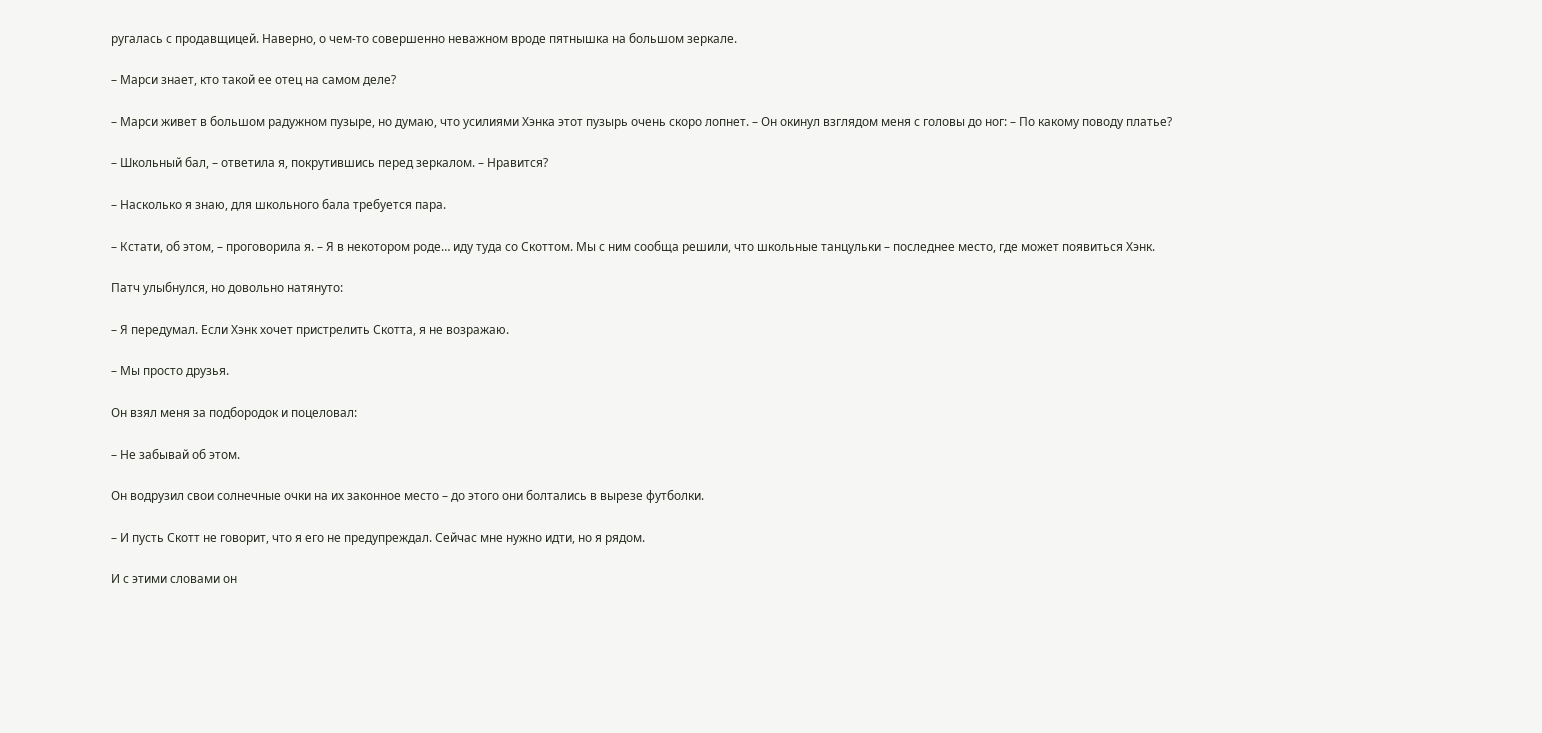ругалась с продавщицей. Наверно, о чем-то совершенно неважном вроде пятнышка на большом зеркале.

– Марси знает, кто такой ее отец на самом деле?

– Марси живет в большом радужном пузыре, но думаю, что усилиями Хэнка этот пузырь очень скоро лопнет. – Он окинул взглядом меня с головы до ног: – По какому поводу платье?

– Школьный бал, – ответила я, покрутившись перед зеркалом. – Нравится?

– Насколько я знаю, для школьного бала требуется пара.

– Кстати, об этом, – проговорила я. – Я в некотором роде… иду туда со Скоттом. Мы с ним сообща решили, что школьные танцульки – последнее место, где может появиться Хэнк.

Патч улыбнулся, но довольно натянуто:

– Я передумал. Если Хэнк хочет пристрелить Скотта, я не возражаю.

– Мы просто друзья.

Он взял меня за подбородок и поцеловал:

– Не забывай об этом.

Он водрузил свои солнечные очки на их законное место – до этого они болтались в вырезе футболки.

– И пусть Скотт не говорит, что я его не предупреждал. Сейчас мне нужно идти, но я рядом.

И с этими словами он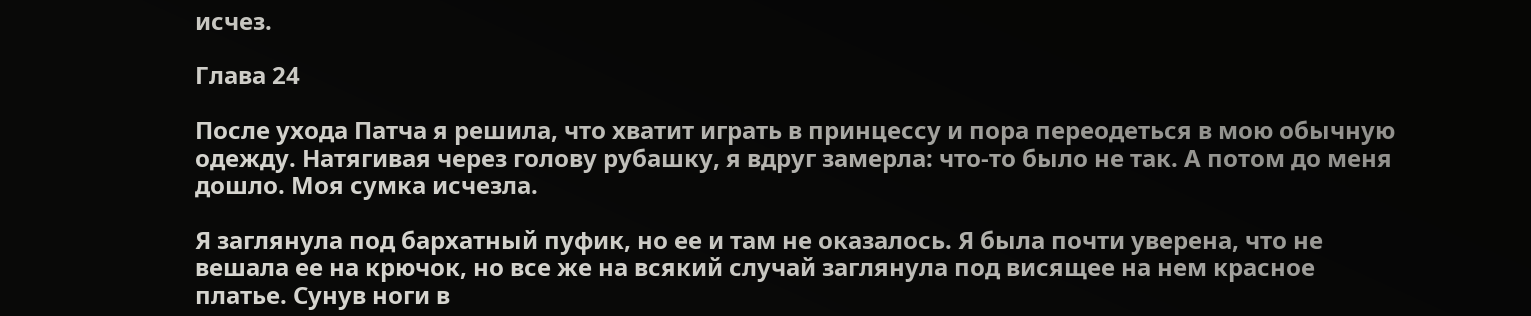исчез.

Глава 24

После ухода Патча я решила, что хватит играть в принцессу и пора переодеться в мою обычную одежду. Натягивая через голову рубашку, я вдруг замерла: что-то было не так. А потом до меня дошло. Моя сумка исчезла.

Я заглянула под бархатный пуфик, но ее и там не оказалось. Я была почти уверена, что не вешала ее на крючок, но все же на всякий случай заглянула под висящее на нем красное платье. Сунув ноги в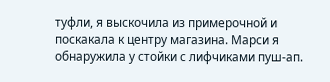туфли, я выскочила из примерочной и поскакала к центру магазина. Марси я обнаружила у стойки с лифчиками пуш-ап.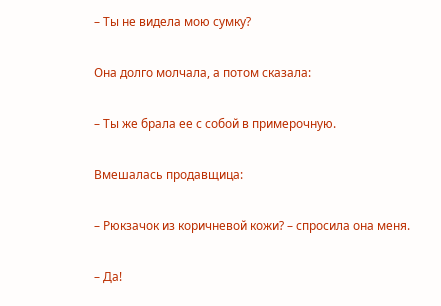– Ты не видела мою сумку?

Она долго молчала, а потом сказала:

– Ты же брала ее с собой в примерочную.

Вмешалась продавщица:

– Рюкзачок из коричневой кожи? – спросила она меня.

– Да!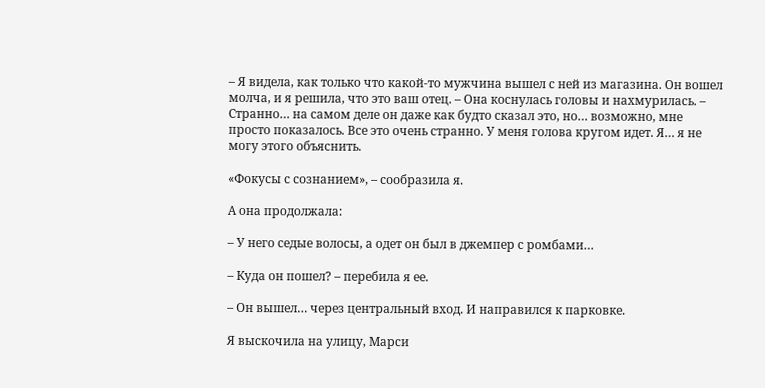– Я видела, как только что какой-то мужчина вышел с ней из магазина. Он вошел молча, и я решила, что это ваш отец. – Она коснулась головы и нахмурилась. – Странно… на самом деле он даже как будто сказал это, но… возможно, мне просто показалось. Все это очень странно. У меня голова кругом идет. Я… я не могу этого объяснить.

«Фокусы с сознанием», – сообразила я.

А она продолжала:

– У него седые волосы, а одет он был в джемпер с ромбами…

– Куда он пошел? – перебила я ее.

– Он вышел… через центральный вход. И направился к парковке.

Я выскочила на улицу, Марси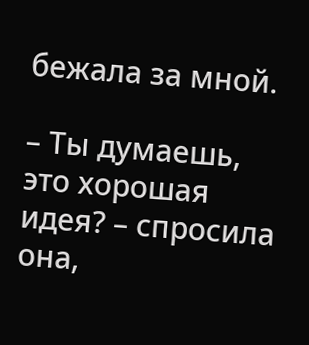бежала за мной.

– Ты думаешь, это хорошая идея? – спросила она,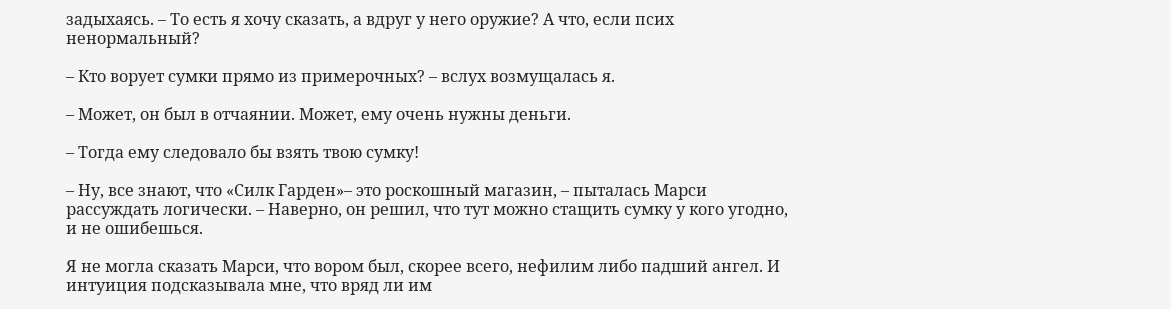задыхаясь. – То есть я хочу сказать, а вдруг у него оружие? А что, если псих ненормальный?

– Кто ворует сумки прямо из примерочных? – вслух возмущалась я.

– Может, он был в отчаянии. Может, ему очень нужны деньги.

– Тогда ему следовало бы взять твою сумку!

– Ну, все знают, что «Силк Гарден»– это роскошный магазин, – пыталась Марси рассуждать логически. – Наверно, он решил, что тут можно стащить сумку у кого угодно, и не ошибешься.

Я не могла сказать Марси, что вором был, скорее всего, нефилим либо падший ангел. И интуиция подсказывала мне, что вряд ли им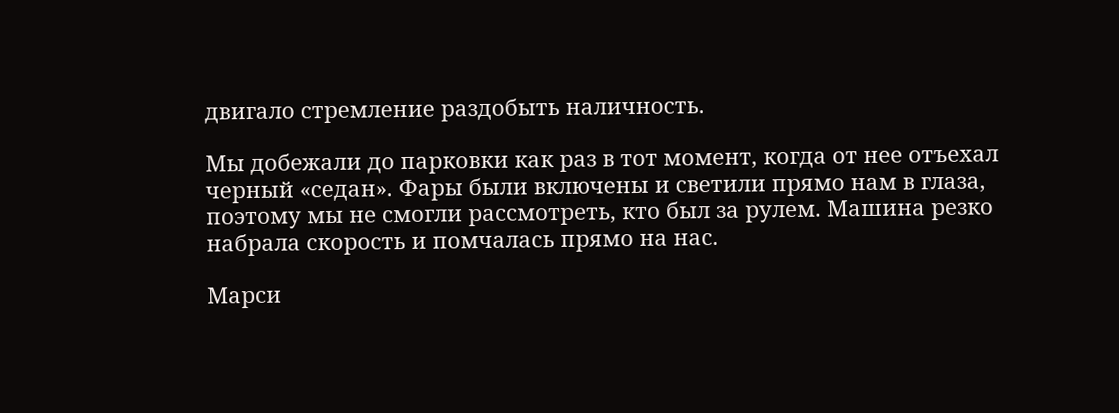двигало стремление раздобыть наличность.

Мы добежали до парковки как раз в тот момент, когда от нее отъехал черный «седан». Фары были включены и светили прямо нам в глаза, поэтому мы не смогли рассмотреть, кто был за рулем. Машина резко набрала скорость и помчалась прямо на нас.

Марси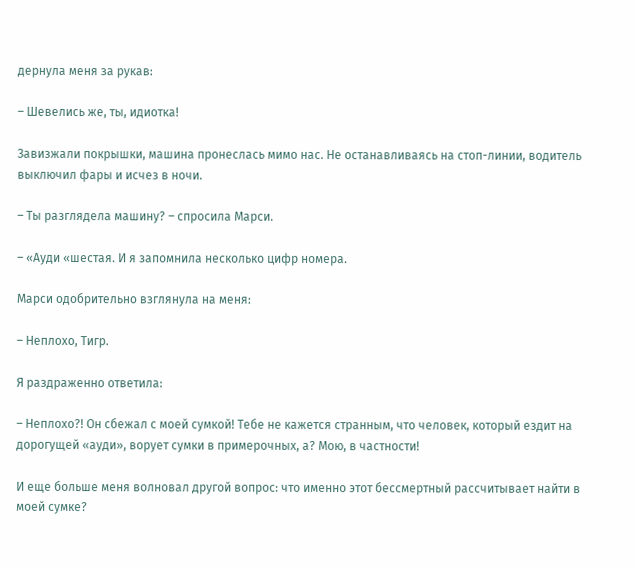дернула меня за рукав:

– Шевелись же, ты, идиотка!

Завизжали покрышки, машина пронеслась мимо нас. Не останавливаясь на стоп-линии, водитель выключил фары и исчез в ночи.

– Ты разглядела машину? – спросила Марси.

– «Ауди «шестая. И я запомнила несколько цифр номера.

Марси одобрительно взглянула на меня:

– Неплохо, Тигр.

Я раздраженно ответила:

– Неплохо?! Он сбежал с моей сумкой! Тебе не кажется странным, что человек, который ездит на дорогущей «ауди», ворует сумки в примерочных, а? Мою, в частности!

И еще больше меня волновал другой вопрос: что именно этот бессмертный рассчитывает найти в моей сумке?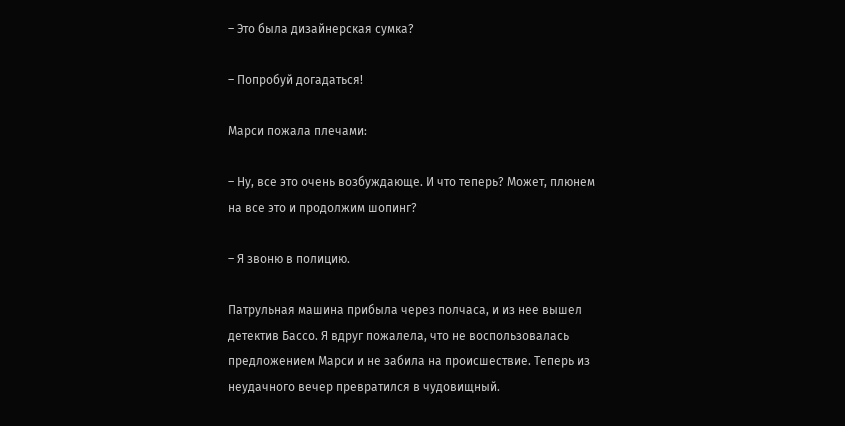– Это была дизайнерская сумка?

– Попробуй догадаться!

Марси пожала плечами:

– Ну, все это очень возбуждающе. И что теперь? Может, плюнем на все это и продолжим шопинг?

– Я звоню в полицию.

Патрульная машина прибыла через полчаса, и из нее вышел детектив Бассо. Я вдруг пожалела, что не воспользовалась предложением Марси и не забила на происшествие. Теперь из неудачного вечер превратился в чудовищный.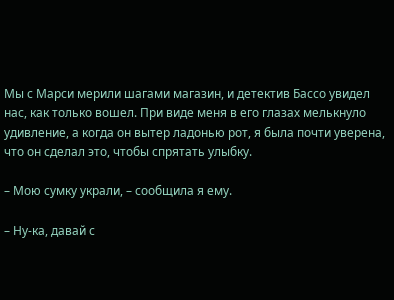Мы с Марси мерили шагами магазин, и детектив Бассо увидел нас, как только вошел. При виде меня в его глазах мелькнуло удивление, а когда он вытер ладонью рот, я была почти уверена, что он сделал это, чтобы спрятать улыбку.

– Мою сумку украли, – сообщила я ему.

– Ну-ка, давай с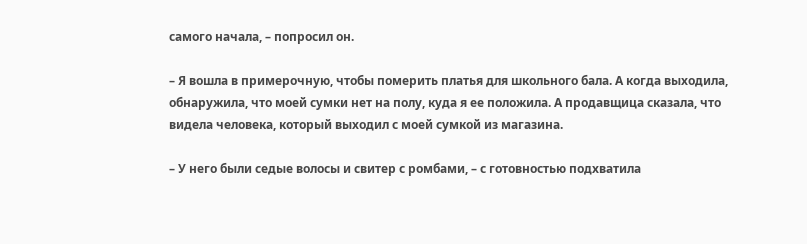самого начала, – попросил он.

– Я вошла в примерочную, чтобы померить платья для школьного бала. А когда выходила, обнаружила, что моей сумки нет на полу, куда я ее положила. А продавщица сказала, что видела человека, который выходил с моей сумкой из магазина.

– У него были седые волосы и свитер с ромбами, – с готовностью подхватила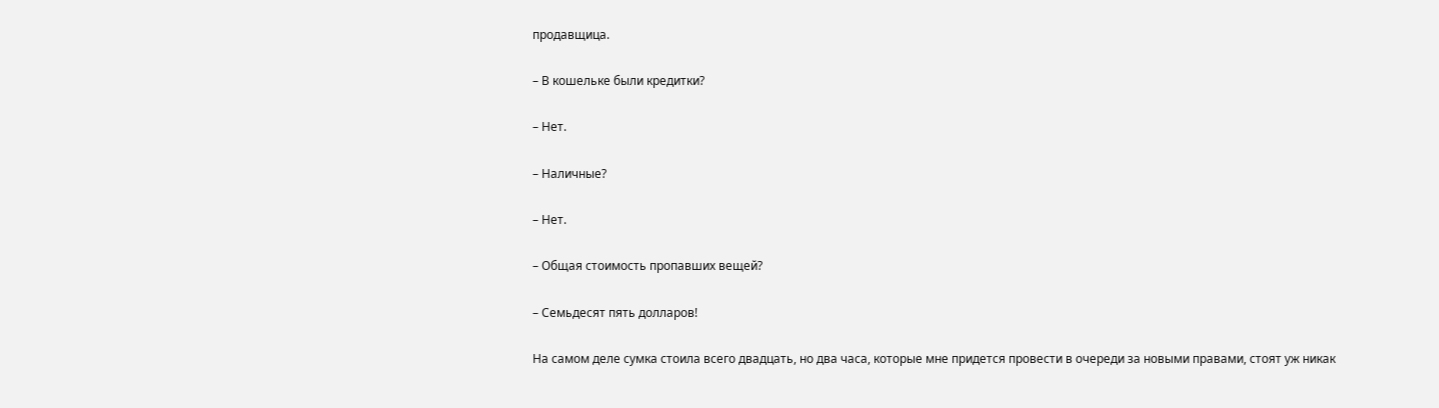продавщица.

– В кошельке были кредитки?

– Нет.

– Наличные?

– Нет.

– Общая стоимость пропавших вещей?

– Семьдесят пять долларов!

На самом деле сумка стоила всего двадцать, но два часа, которые мне придется провести в очереди за новыми правами, стоят уж никак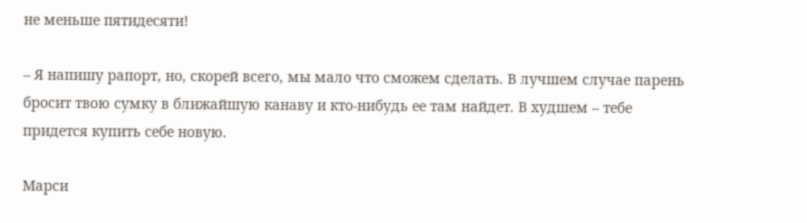не меньше пятидесяти!

– Я напишу рапорт, но, скорей всего, мы мало что сможем сделать. В лучшем случае парень бросит твою сумку в ближайшую канаву и кто-нибудь ее там найдет. В худшем – тебе придется купить себе новую.

Марси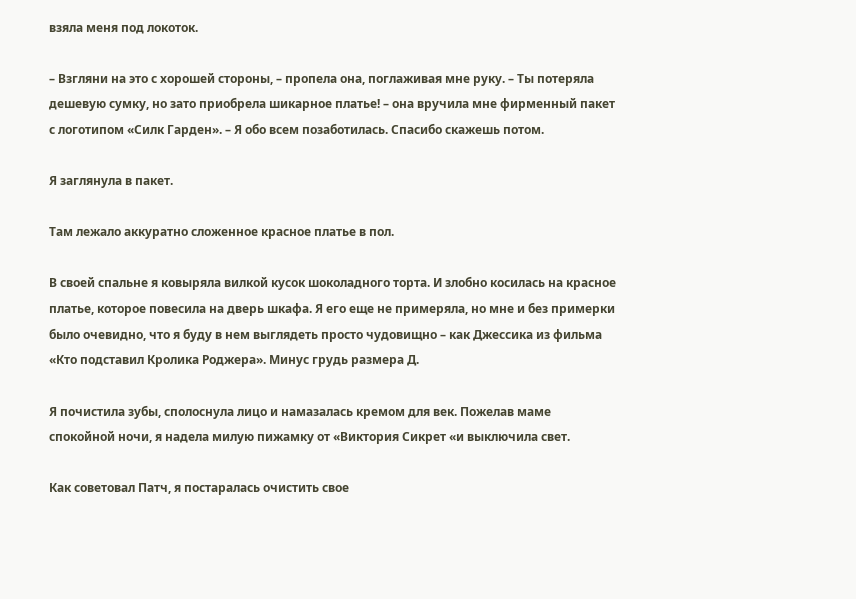взяла меня под локоток.

– Взгляни на это с хорошей стороны, – пропела она, поглаживая мне руку. – Ты потеряла дешевую сумку, но зато приобрела шикарное платье! – она вручила мне фирменный пакет с логотипом «Силк Гарден». – Я обо всем позаботилась. Спасибо скажешь потом.

Я заглянула в пакет.

Там лежало аккуратно сложенное красное платье в пол.

В своей спальне я ковыряла вилкой кусок шоколадного торта. И злобно косилась на красное платье, которое повесила на дверь шкафа. Я его еще не примеряла, но мне и без примерки было очевидно, что я буду в нем выглядеть просто чудовищно – как Джессика из фильма «Кто подставил Кролика Роджера». Минус грудь размера Д.

Я почистила зубы, сполоснула лицо и намазалась кремом для век. Пожелав маме спокойной ночи, я надела милую пижамку от «Виктория Сикрет «и выключила свет.

Как советовал Патч, я постаралась очистить свое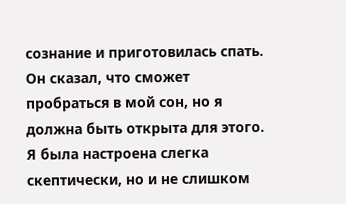сознание и приготовилась спать. Он сказал, что сможет пробраться в мой сон, но я должна быть открыта для этого. Я была настроена слегка скептически, но и не слишком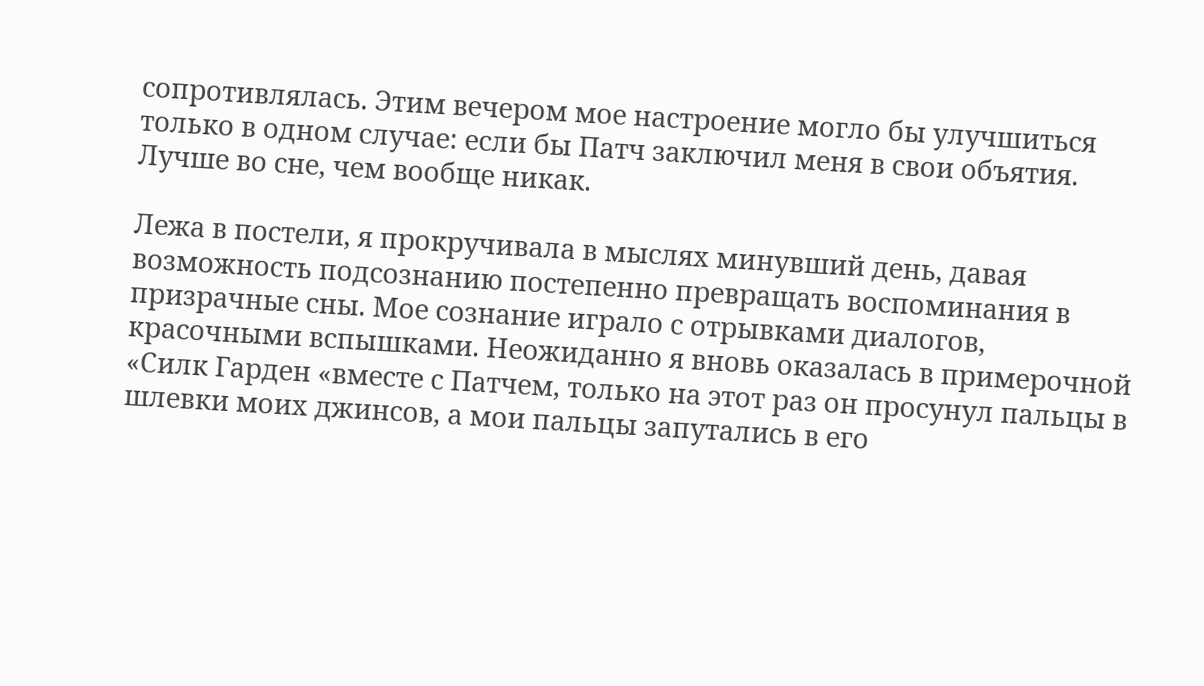сопротивлялась. Этим вечером мое настроение могло бы улучшиться только в одном случае: если бы Патч заключил меня в свои объятия. Лучше во сне, чем вообще никак.

Лежа в постели, я прокручивала в мыслях минувший день, давая возможность подсознанию постепенно превращать воспоминания в призрачные сны. Мое сознание играло с отрывками диалогов, красочными вспышками. Неожиданно я вновь оказалась в примерочной «Силк Гарден «вместе с Патчем, только на этот раз он просунул пальцы в шлевки моих джинсов, а мои пальцы запутались в его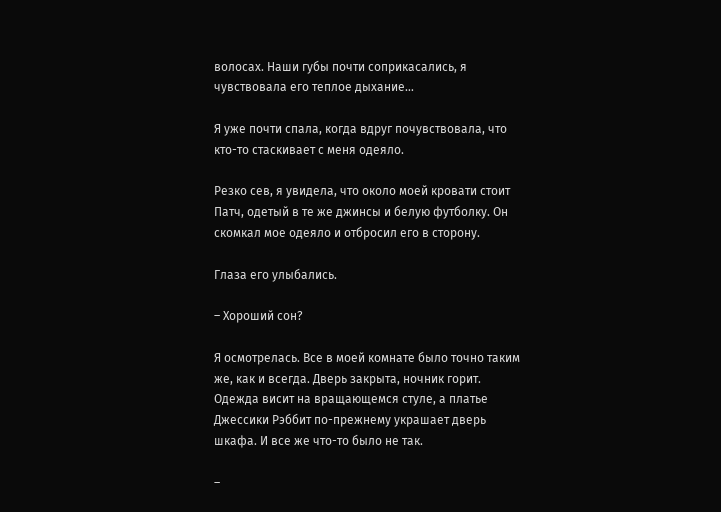волосах. Наши губы почти соприкасались, я чувствовала его теплое дыхание…

Я уже почти спала, когда вдруг почувствовала, что кто-то стаскивает с меня одеяло.

Резко сев, я увидела, что около моей кровати стоит Патч, одетый в те же джинсы и белую футболку. Он скомкал мое одеяло и отбросил его в сторону.

Глаза его улыбались.

– Хороший сон?

Я осмотрелась. Все в моей комнате было точно таким же, как и всегда. Дверь закрыта, ночник горит. Одежда висит на вращающемся стуле, а платье Джессики Рэббит по-прежнему украшает дверь шкафа. И все же что-то было не так.

–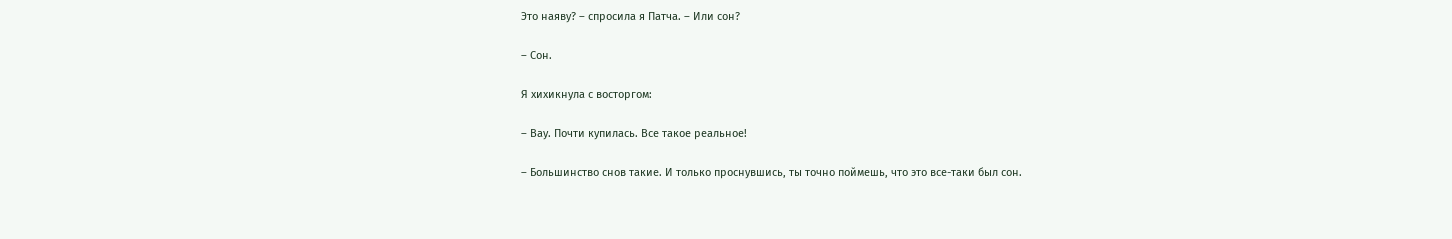Это наяву? – спросила я Патча. – Или сон?

– Сон.

Я хихикнула с восторгом:

– Вау. Почти купилась. Все такое реальное!

– Большинство снов такие. И только проснувшись, ты точно поймешь, что это все-таки был сон.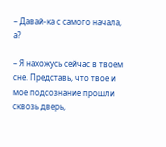– Давай-ка с самого начала, а?

– Я нахожусь сейчас в твоем сне. Представь, что твое и мое подсознание прошли сквозь дверь,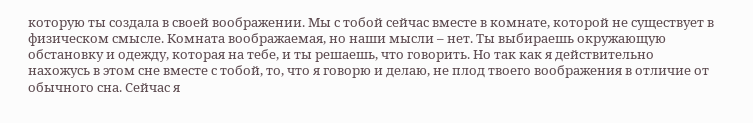которую ты создала в своей воображении. Мы с тобой сейчас вместе в комнате, которой не существует в физическом смысле. Комната воображаемая, но наши мысли – нет. Ты выбираешь окружающую обстановку и одежду, которая на тебе, и ты решаешь, что говорить. Но так как я действительно нахожусь в этом сне вместе с тобой, то, что я говорю и делаю, не плод твоего воображения в отличие от обычного сна. Сейчас я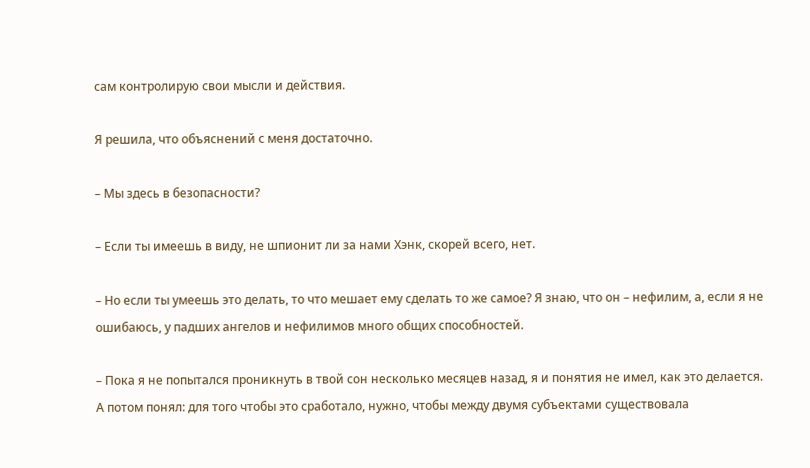сам контролирую свои мысли и действия.

Я решила, что объяснений с меня достаточно.

– Мы здесь в безопасности?

– Если ты имеешь в виду, не шпионит ли за нами Хэнк, скорей всего, нет.

– Но если ты умеешь это делать, то что мешает ему сделать то же самое? Я знаю, что он – нефилим, а, если я не ошибаюсь, у падших ангелов и нефилимов много общих способностей.

– Пока я не попытался проникнуть в твой сон несколько месяцев назад, я и понятия не имел, как это делается. А потом понял: для того чтобы это сработало, нужно, чтобы между двумя субъектами существовала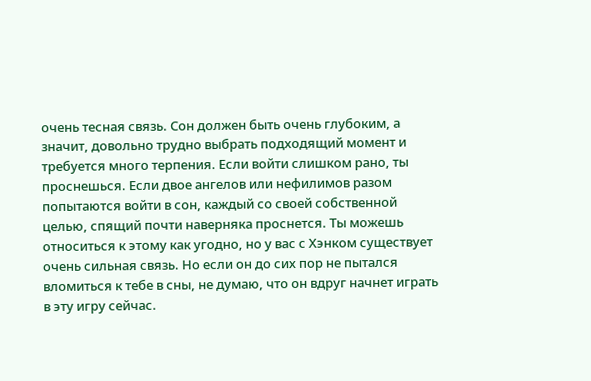очень тесная связь. Сон должен быть очень глубоким, а значит, довольно трудно выбрать подходящий момент и требуется много терпения. Если войти слишком рано, ты проснешься. Если двое ангелов или нефилимов разом попытаются войти в сон, каждый со своей собственной целью, спящий почти наверняка проснется. Ты можешь относиться к этому как угодно, но у вас с Хэнком существует очень сильная связь. Но если он до сих пор не пытался вломиться к тебе в сны, не думаю, что он вдруг начнет играть в эту игру сейчас.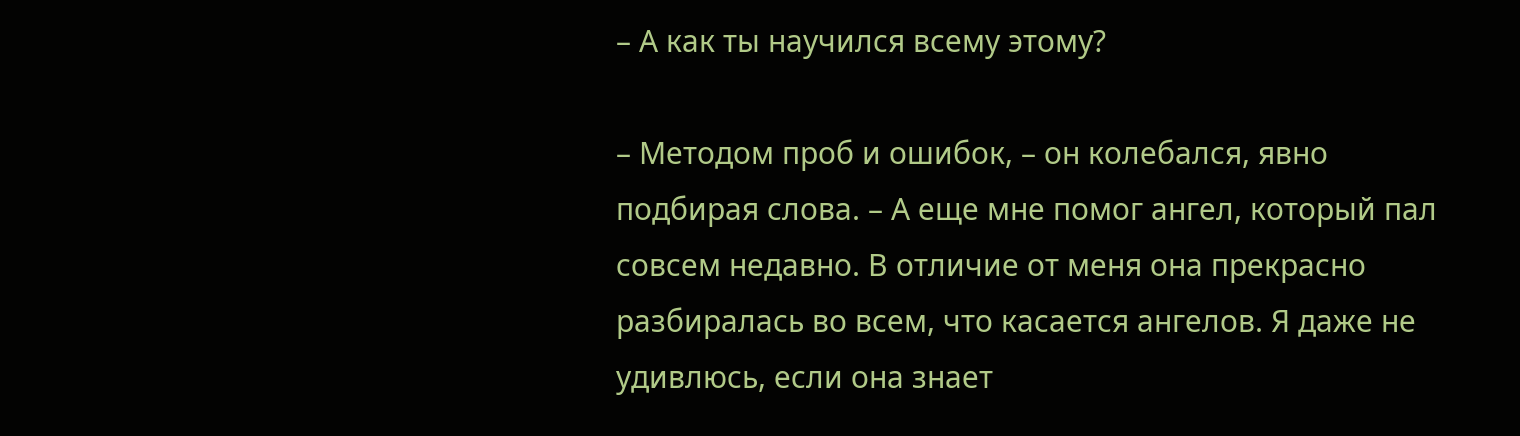– А как ты научился всему этому?

– Методом проб и ошибок, – он колебался, явно подбирая слова. – А еще мне помог ангел, который пал совсем недавно. В отличие от меня она прекрасно разбиралась во всем, что касается ангелов. Я даже не удивлюсь, если она знает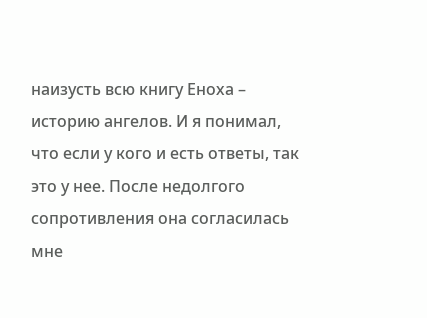наизусть всю книгу Еноха – историю ангелов. И я понимал, что если у кого и есть ответы, так это у нее. После недолгого сопротивления она согласилась мне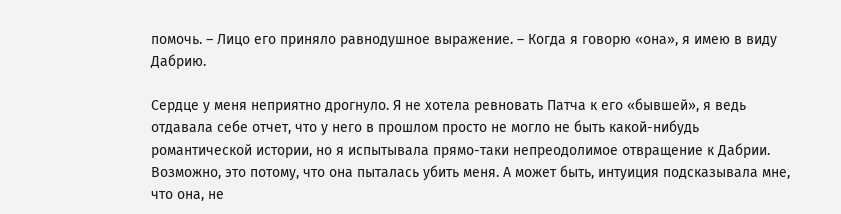помочь. – Лицо его приняло равнодушное выражение. – Когда я говорю «она», я имею в виду Дабрию.

Сердце у меня неприятно дрогнуло. Я не хотела ревновать Патча к его «бывшей», я ведь отдавала себе отчет, что у него в прошлом просто не могло не быть какой-нибудь романтической истории, но я испытывала прямо-таки непреодолимое отвращение к Дабрии. Возможно, это потому, что она пыталась убить меня. А может быть, интуиция подсказывала мне, что она, не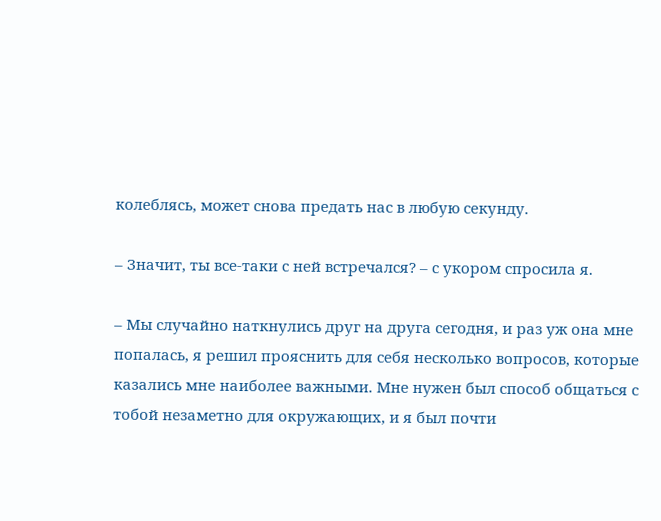колеблясь, может снова предать нас в любую секунду.

– Значит, ты все-таки с ней встречался? – с укором спросила я.

– Мы случайно наткнулись друг на друга сегодня, и раз уж она мне попалась, я решил прояснить для себя несколько вопросов, которые казались мне наиболее важными. Мне нужен был способ общаться с тобой незаметно для окружающих, и я был почти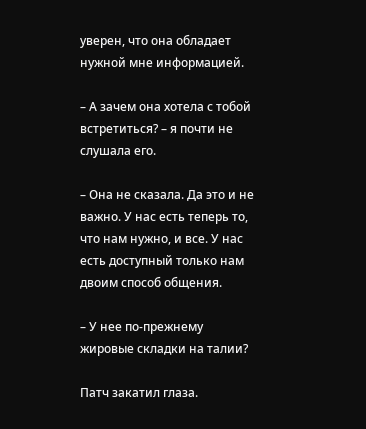уверен, что она обладает нужной мне информацией.

– А зачем она хотела с тобой встретиться? – я почти не слушала его.

– Она не сказала. Да это и не важно. У нас есть теперь то, что нам нужно, и все. У нас есть доступный только нам двоим способ общения.

– У нее по-прежнему жировые складки на талии?

Патч закатил глаза.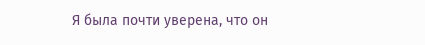Я была почти уверена, что он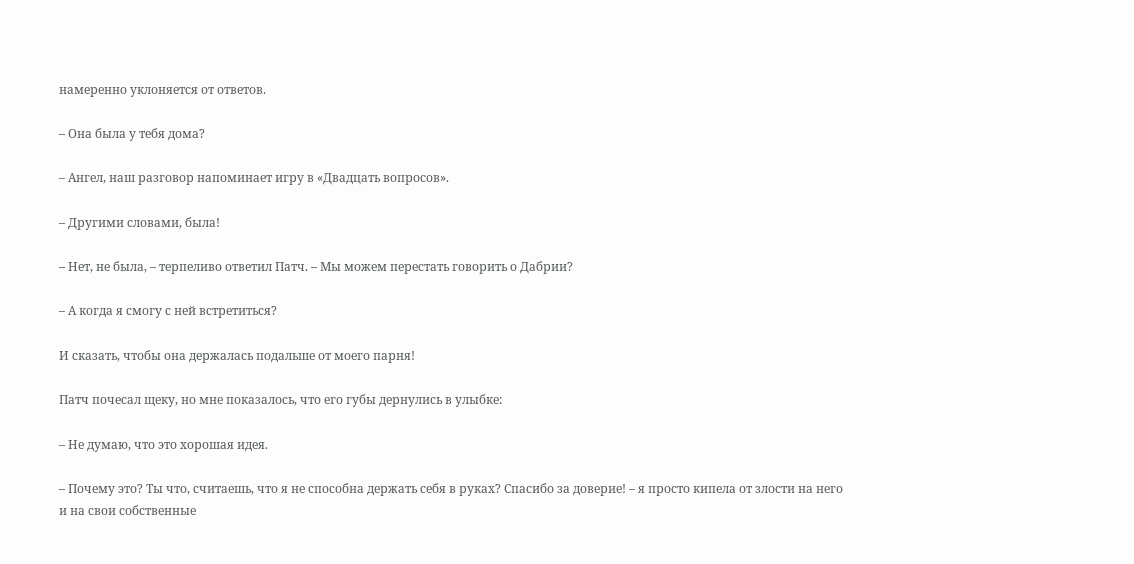намеренно уклоняется от ответов.

– Она была у тебя дома?

– Ангел, наш разговор напоминает игру в «Двадцать вопросов».

– Другими словами, была!

– Нет, не была, – терпеливо ответил Патч. – Мы можем перестать говорить о Дабрии?

– А когда я смогу с ней встретиться?

И сказать, чтобы она держалась подальше от моего парня!

Патч почесал щеку, но мне показалось, что его губы дернулись в улыбке:

– Не думаю, что это хорошая идея.

– Почему это? Ты что, считаешь, что я не способна держать себя в руках? Спасибо за доверие! – я просто кипела от злости на него и на свои собственные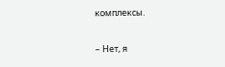комплексы.

– Нет, я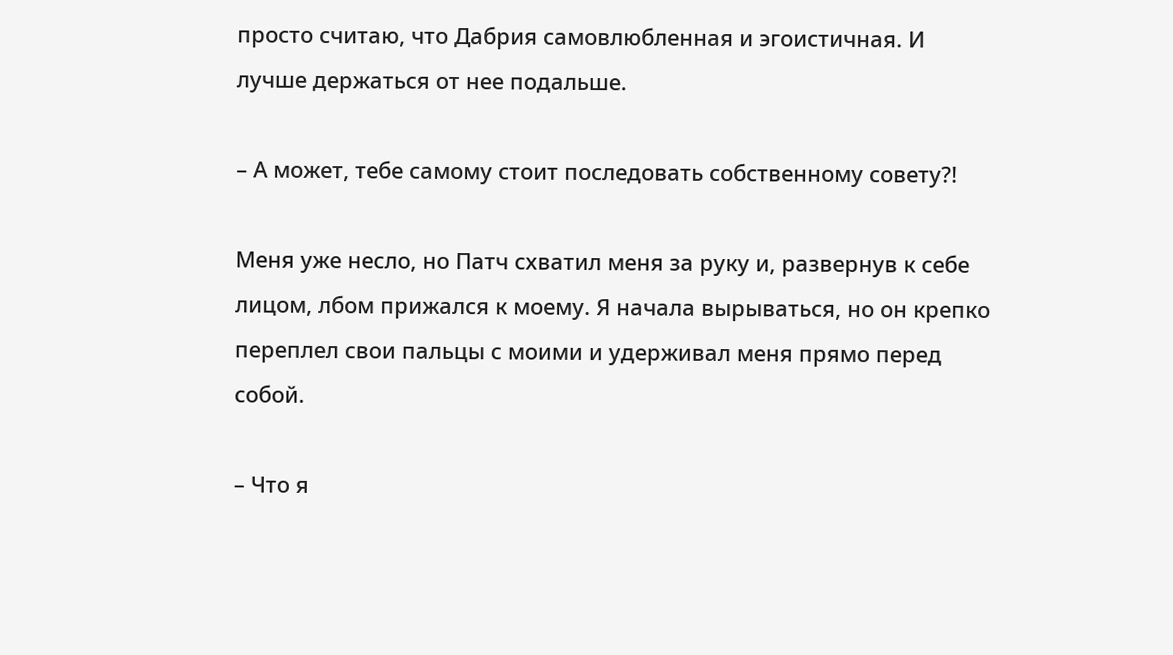просто считаю, что Дабрия самовлюбленная и эгоистичная. И лучше держаться от нее подальше.

– А может, тебе самому стоит последовать собственному совету?!

Меня уже несло, но Патч схватил меня за руку и, развернув к себе лицом, лбом прижался к моему. Я начала вырываться, но он крепко переплел свои пальцы с моими и удерживал меня прямо перед собой.

– Что я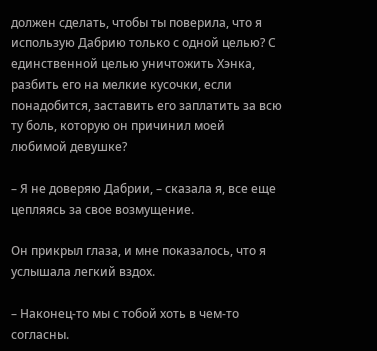должен сделать, чтобы ты поверила, что я использую Дабрию только с одной целью? С единственной целью уничтожить Хэнка, разбить его на мелкие кусочки, если понадобится, заставить его заплатить за всю ту боль, которую он причинил моей любимой девушке?

– Я не доверяю Дабрии, – сказала я, все еще цепляясь за свое возмущение.

Он прикрыл глаза, и мне показалось, что я услышала легкий вздох.

– Наконец-то мы с тобой хоть в чем-то согласны.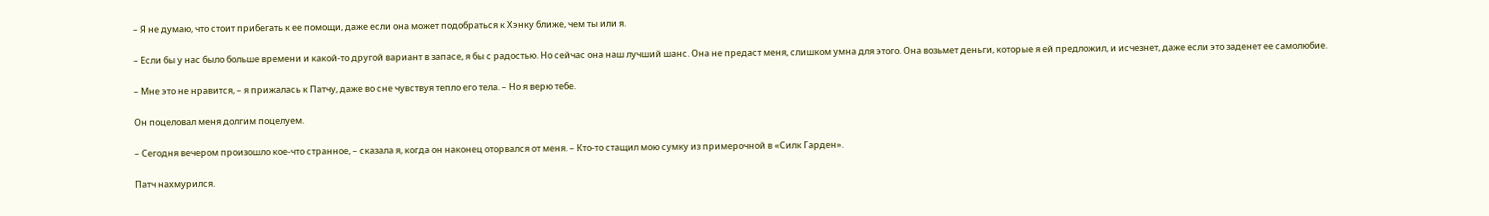– Я не думаю, что стоит прибегать к ее помощи, даже если она может подобраться к Хэнку ближе, чем ты или я.

– Если бы у нас было больше времени и какой-то другой вариант в запасе, я бы с радостью. Но сейчас она наш лучший шанс. Она не предаст меня, слишком умна для этого. Она возьмет деньги, которые я ей предложил, и исчезнет, даже если это заденет ее самолюбие.

– Мне это не нравится, – я прижалась к Патчу, даже во сне чувствуя тепло его тела. – Но я верю тебе.

Он поцеловал меня долгим поцелуем.

– Сегодня вечером произошло кое-что странное, – сказала я, когда он наконец оторвался от меня. – Кто-то стащил мою сумку из примерочной в «Силк Гарден».

Патч нахмурился.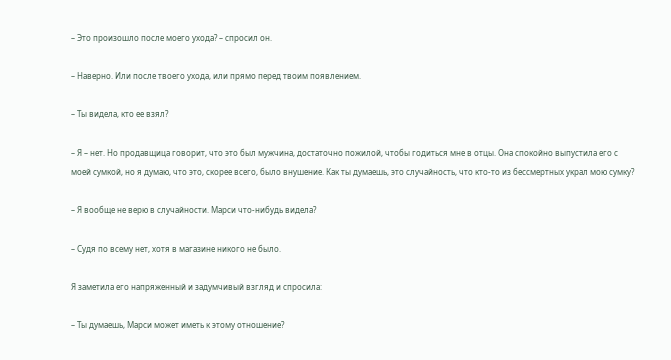– Это произошло после моего ухода? – спросил он.

– Наверно. Или после твоего ухода, или прямо перед твоим появлением.

– Ты видела, кто ее взял?

– Я – нет. Но продавщица говорит, что это был мужчина, достаточно пожилой, чтобы годиться мне в отцы. Она спокойно выпустила его с моей сумкой, но я думаю, что это, скорее всего, было внушение. Как ты думаешь, это случайность, что кто-то из бессмертных украл мою сумку?

– Я вообще не верю в случайности. Марси что-нибудь видела?

– Судя по всему нет, хотя в магазине никого не было.

Я заметила его напряженный и задумчивый взгляд и спросила:

– Ты думаешь, Марси может иметь к этому отношение?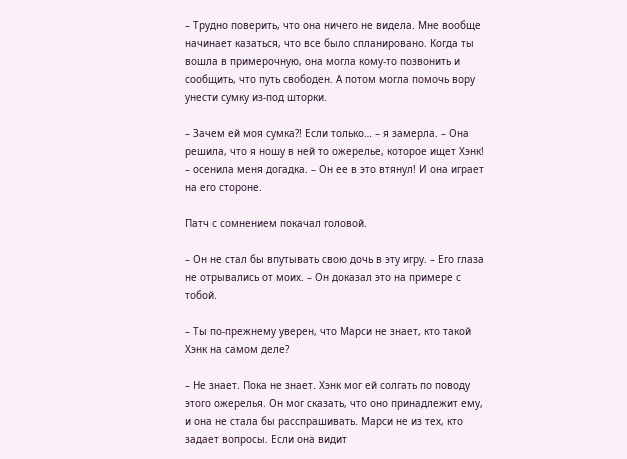– Трудно поверить, что она ничего не видела. Мне вообще начинает казаться, что все было спланировано. Когда ты вошла в примерочную, она могла кому-то позвонить и сообщить, что путь свободен. А потом могла помочь вору унести сумку из-под шторки.

– Зачем ей моя сумка?! Если только… – я замерла. – Она решила, что я ношу в ней то ожерелье, которое ищет Хэнк! – осенила меня догадка. – Он ее в это втянул! И она играет на его стороне.

Патч с сомнением покачал головой.

– Он не стал бы впутывать свою дочь в эту игру. – Его глаза не отрывались от моих. – Он доказал это на примере с тобой.

– Ты по-прежнему уверен, что Марси не знает, кто такой Хэнк на самом деле?

– Не знает. Пока не знает. Хэнк мог ей солгать по поводу этого ожерелья. Он мог сказать, что оно принадлежит ему, и она не стала бы расспрашивать. Марси не из тех, кто задает вопросы. Если она видит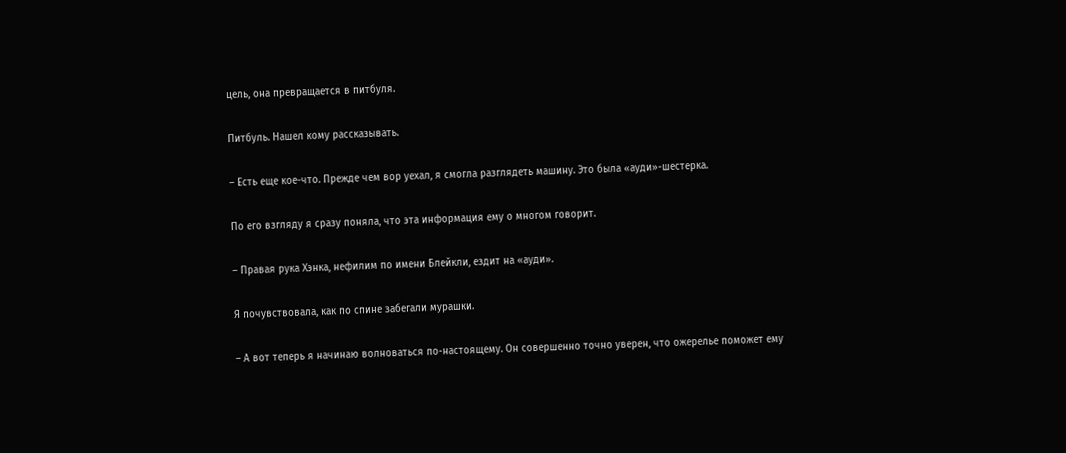цель, она превращается в питбуля.

Питбуль. Нашел кому рассказывать.

– Есть еще кое-что. Прежде чем вор уехал, я смогла разглядеть машину. Это была «ауди»-шестерка.

По его взгляду я сразу поняла, что эта информация ему о многом говорит.

– Правая рука Хэнка, нефилим по имени Блейкли, ездит на «ауди».

Я почувствовала, как по спине забегали мурашки.

– А вот теперь я начинаю волноваться по-настоящему. Он совершенно точно уверен, что ожерелье поможет ему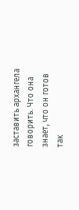заставить архангела говорить. Что она знает, что он готов так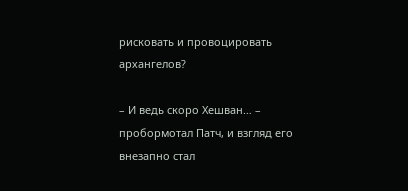рисковать и провоцировать архангелов?

– И ведь скоро Хешван… – пробормотал Патч, и взгляд его внезапно стал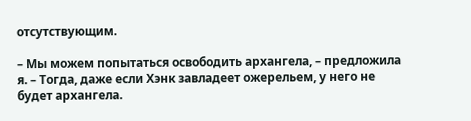отсутствующим.

– Мы можем попытаться освободить архангела, – предложила я. – Тогда, даже если Хэнк завладеет ожерельем, у него не будет архангела.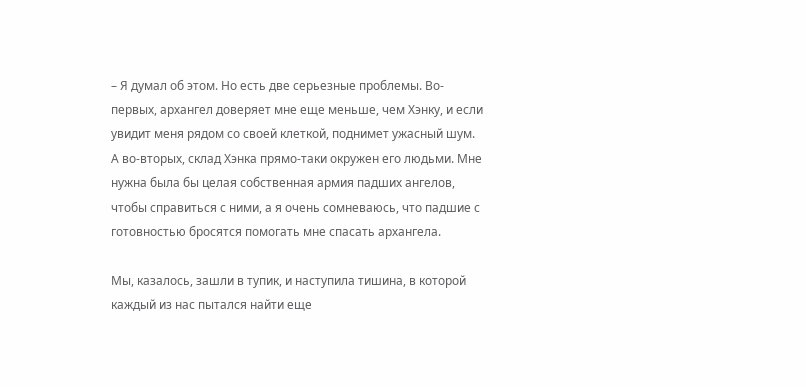– Я думал об этом. Но есть две серьезные проблемы. Во-первых, архангел доверяет мне еще меньше, чем Хэнку, и если увидит меня рядом со своей клеткой, поднимет ужасный шум. А во-вторых, склад Хэнка прямо-таки окружен его людьми. Мне нужна была бы целая собственная армия падших ангелов, чтобы справиться с ними, а я очень сомневаюсь, что падшие с готовностью бросятся помогать мне спасать архангела.

Мы, казалось, зашли в тупик, и наступила тишина, в которой каждый из нас пытался найти еще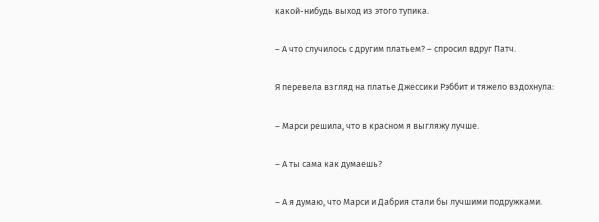какой-нибудь выход из этого тупика.

– А что случилось с другим платьем? – спросил вдруг Патч.

Я перевела взгляд на платье Джессики Рэббит и тяжело вздохнула:

– Марси решила, что в красном я выгляжу лучше.

– А ты сама как думаешь?

– А я думаю, что Марси и Дабрия стали бы лучшими подружками.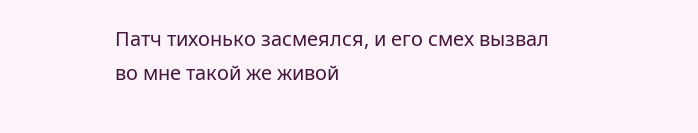Патч тихонько засмеялся, и его смех вызвал во мне такой же живой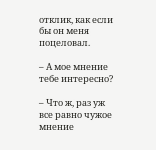отклик, как если бы он меня поцеловал.

– А мое мнение тебе интересно?

– Что ж, раз уж все равно чужое мнение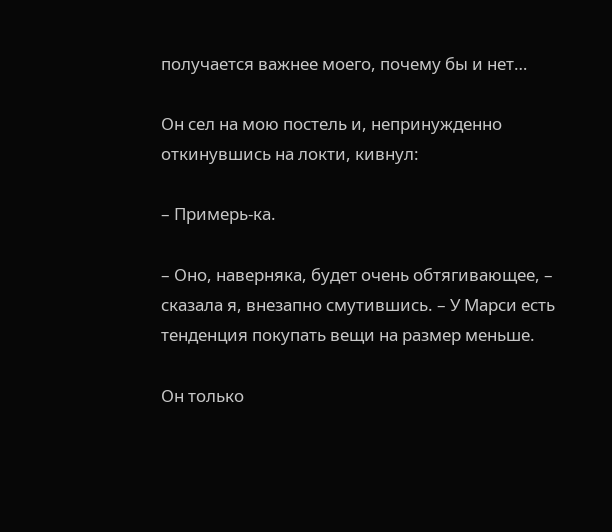получается важнее моего, почему бы и нет…

Он сел на мою постель и, непринужденно откинувшись на локти, кивнул:

– Примерь-ка.

– Оно, наверняка, будет очень обтягивающее, – сказала я, внезапно смутившись. – У Марси есть тенденция покупать вещи на размер меньше.

Он только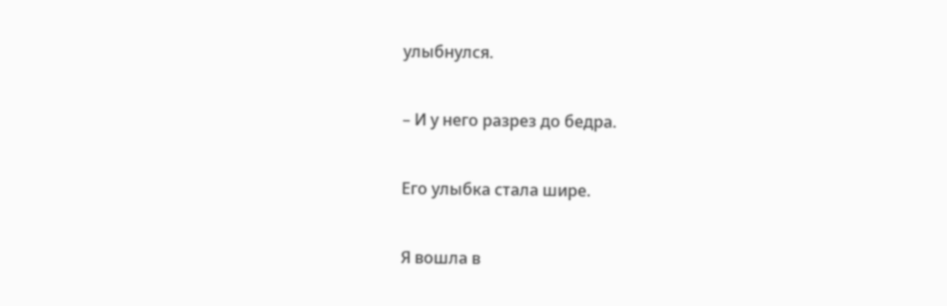улыбнулся.

– И у него разрез до бедра.

Его улыбка стала шире.

Я вошла в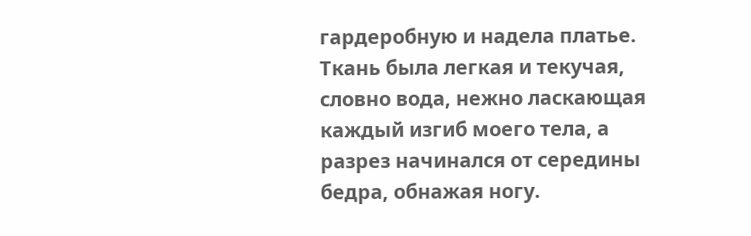гардеробную и надела платье. Ткань была легкая и текучая, словно вода, нежно ласкающая каждый изгиб моего тела, а разрез начинался от середины бедра, обнажая ногу.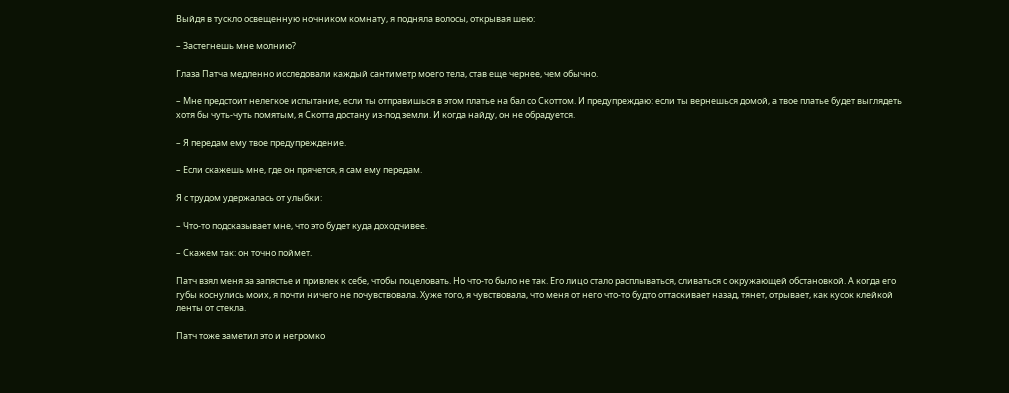Выйдя в тускло освещенную ночником комнату, я подняла волосы, открывая шею:

– Застегнешь мне молнию?

Глаза Патча медленно исследовали каждый сантиметр моего тела, став еще чернее, чем обычно.

– Мне предстоит нелегкое испытание, если ты отправишься в этом платье на бал со Скоттом. И предупреждаю: если ты вернешься домой, а твое платье будет выглядеть хотя бы чуть-чуть помятым, я Скотта достану из-под земли. И когда найду, он не обрадуется.

– Я передам ему твое предупреждение.

– Если скажешь мне, где он прячется, я сам ему передам.

Я с трудом удержалась от улыбки:

– Что-то подсказывает мне, что это будет куда доходчивее.

– Скажем так: он точно поймет.

Патч взял меня за запястье и привлек к себе, чтобы поцеловать. Но что-то было не так. Его лицо стало расплываться, сливаться с окружающей обстановкой. А когда его губы коснулись моих, я почти ничего не почувствовала. Хуже того, я чувствовала, что меня от него что-то будто оттаскивает назад, тянет, отрывает, как кусок клейкой ленты от стекла.

Патч тоже заметил это и негромко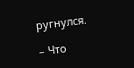ругнулся.

– Что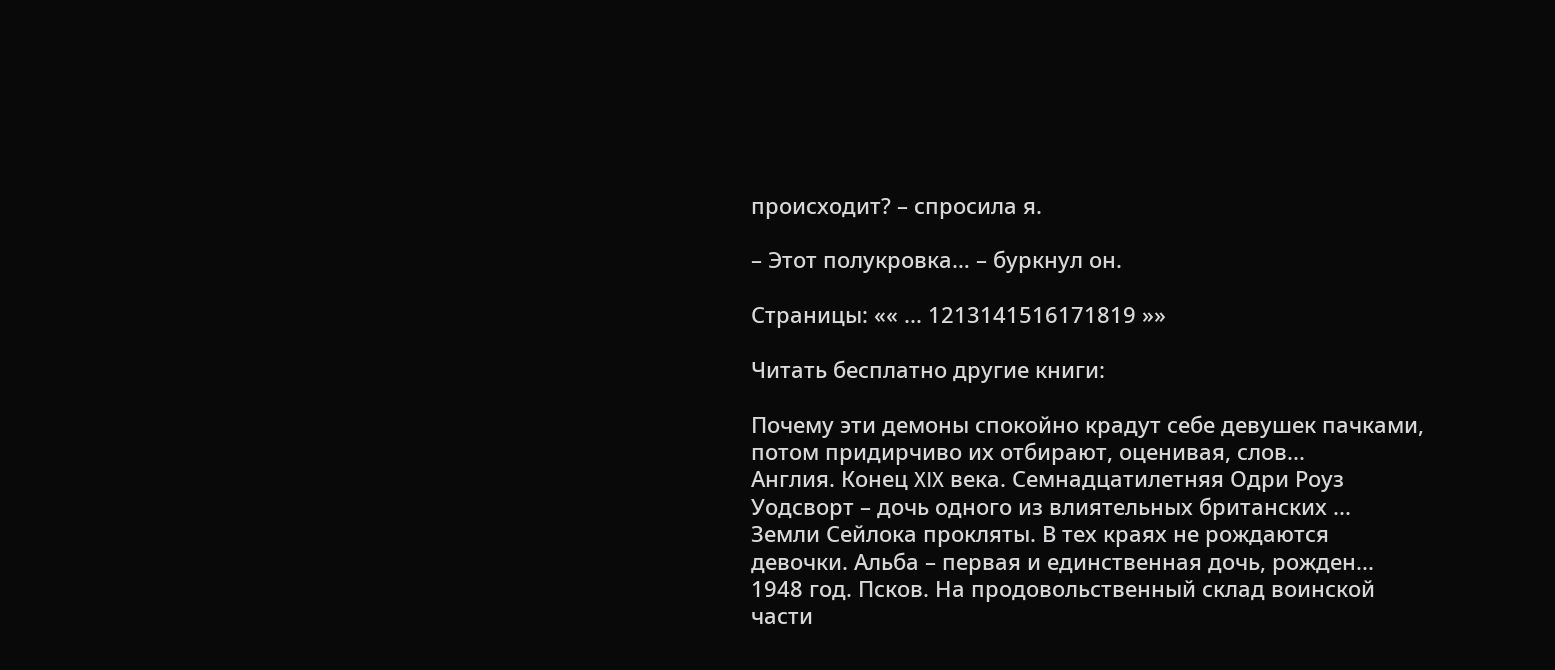происходит? – спросила я.

– Этот полукровка… – буркнул он.

Страницы: «« ... 1213141516171819 »»

Читать бесплатно другие книги:

Почему эти демоны спокойно крадут себе девушек пачками, потом придирчиво их отбирают, оценивая, слов...
Англия. Конец XIX века. Семнадцатилетняя Одри Роуз Уодсворт – дочь одного из влиятельных британских ...
Земли Сейлока прокляты. В тех краях не рождаются девочки. Альба – первая и единственная дочь, рожден...
1948 год. Псков. На продовольственный склад воинской части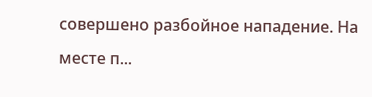совершено разбойное нападение. На месте п...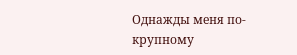Однажды меня по-крупному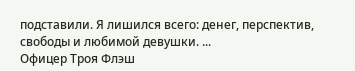подставили. Я лишился всего: денег, перспектив, свободы и любимой девушки. ...
Офицер Троя Флэш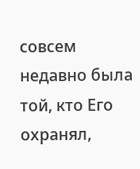совсем недавно была той, кто Его охранял,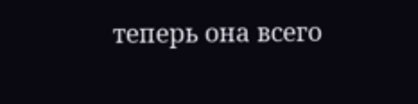теперь она всего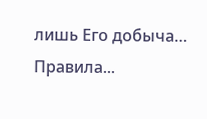лишь Его добыча… Правила...